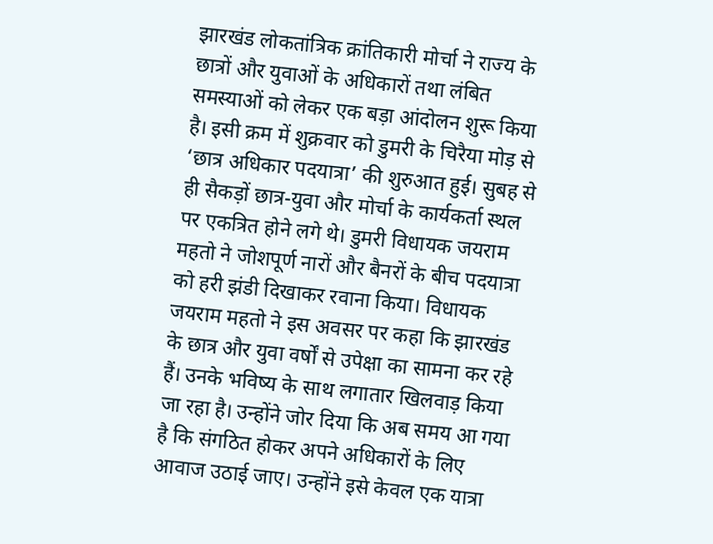झारखंड लोकतांत्रिक क्रांतिकारी मोर्चा ने राज्य के छात्रों और युवाओं के अधिकारों तथा लंबित समस्याओं को लेकर एक बड़ा आंदोलन शुरू किया है। इसी क्रम में शुक्रवार को डुमरी के चिरैया मोड़ से ‘छात्र अधिकार पदयात्रा’ की शुरुआत हुई। सुबह से ही सैकड़ों छात्र-युवा और मोर्चा के कार्यकर्ता स्थल पर एकत्रित होने लगे थे। डुमरी विधायक जयराम महतो ने जोशपूर्ण नारों और बैनरों के बीच पदयात्रा को हरी झंडी दिखाकर रवाना किया। विधायक जयराम महतो ने इस अवसर पर कहा कि झारखंड के छात्र और युवा वर्षों से उपेक्षा का सामना कर रहे हैं। उनके भविष्य के साथ लगातार खिलवाड़ किया जा रहा है। उन्होंने जोर दिया कि अब समय आ गया है कि संगठित होकर अपने अधिकारों के लिए आवाज उठाई जाए। उन्होंने इसे केवल एक यात्रा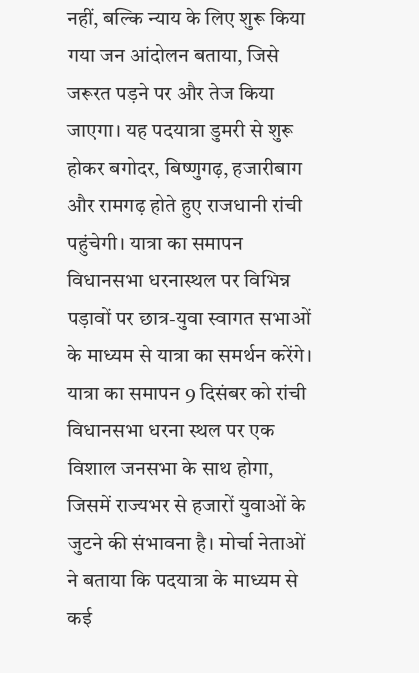नहीं, बल्कि न्याय के लिए शुरू किया गया जन आंदोलन बताया, जिसे जरूरत पड़ने पर और तेज किया जाएगा। यह पदयात्रा डुमरी से शुरू होकर बगोदर, बिष्णुगढ़, हजारीबाग और रामगढ़ होते हुए राजधानी रांची पहुंचेगी। यात्रा का समापन विधानसभा धरनास्थल पर विभिन्न पड़ावों पर छात्र-युवा स्वागत सभाओं के माध्यम से यात्रा का समर्थन करेंगे। यात्रा का समापन 9 दिसंबर को रांची विधानसभा धरना स्थल पर एक विशाल जनसभा के साथ होगा, जिसमें राज्यभर से हजारों युवाओं के जुटने की संभावना है। मोर्चा नेताओं ने बताया कि पदयात्रा के माध्यम से कई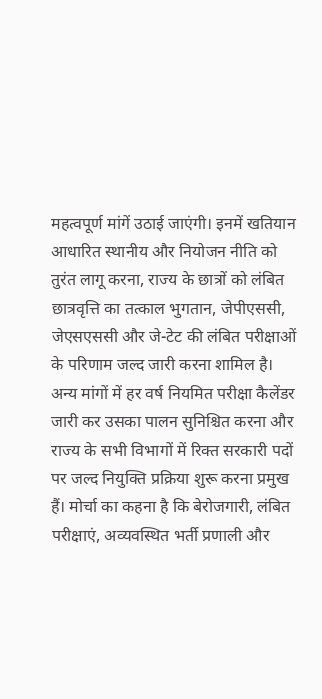महत्वपूर्ण मांगें उठाई जाएंगी। इनमें खतियान आधारित स्थानीय और नियोजन नीति को तुरंत लागू करना, राज्य के छात्रों को लंबित छात्रवृत्ति का तत्काल भुगतान, जेपीएससी, जेएसएससी और जे-टेट की लंबित परीक्षाओं के परिणाम जल्द जारी करना शामिल है। अन्य मांगों में हर वर्ष नियमित परीक्षा कैलेंडर जारी कर उसका पालन सुनिश्चित करना और राज्य के सभी विभागों में रिक्त सरकारी पदों पर जल्द नियुक्ति प्रक्रिया शुरू करना प्रमुख हैं। मोर्चा का कहना है कि बेरोजगारी, लंबित परीक्षाएं, अव्यवस्थित भर्ती प्रणाली और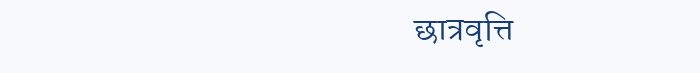छात्रवृत्ति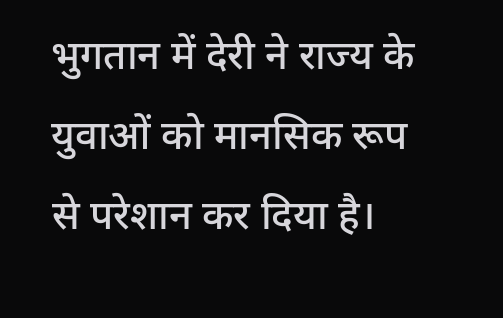भुगतान में देरी ने राज्य के युवाओं को मानसिक रूप से परेशान कर दिया है।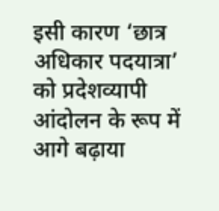इसी कारण ‘छात्र अधिकार पदयात्रा’ को प्रदेशव्यापी आंदोलन के रूप में आगे बढ़ाया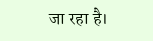जा रहा है।